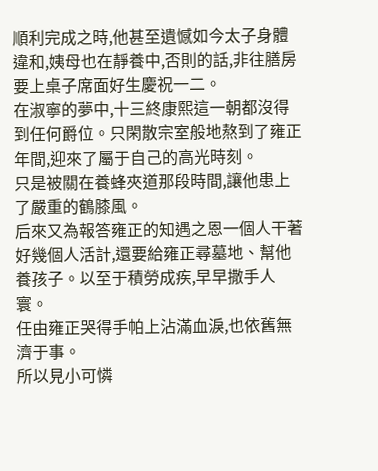順利完成之時,他甚至遺憾如今太子身體違和,姨母也在靜養中,否則的話,非往膳房要上桌子席面好生慶祝一二。
在淑寧的夢中,十三終康熙這一朝都沒得到任何爵位。只閑散宗室般地熬到了雍正年間,迎來了屬于自己的高光時刻。
只是被關在養蜂夾道那段時間,讓他患上了嚴重的鶴膝風。
后來又為報答雍正的知遇之恩一個人干著好幾個人活計,還要給雍正尋墓地、幫他養孩子。以至于積勞成疾,早早撒手人寰。
任由雍正哭得手帕上沾滿血淚,也依舊無濟于事。
所以見小可憐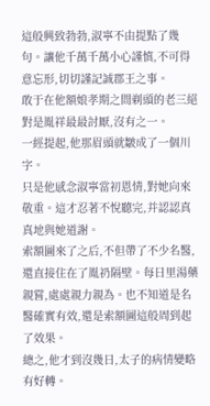這般興致勃勃,淑寧不由提點了幾句。讓他千萬千萬小心謹慎,不可得意忘形,切切謹記誠郡王之事。
敢于在他額娘孝期之間剃頭的老三絕對是胤祥最最討厭,沒有之一。
一經提起,他那眉頭就皺成了一個川字。
只是他感念淑寧當初恩情,對她向來敬重。這才忍著不悅聽完,并認認真真地與她道謝。
索額圖來了之后,不但帶了不少名醫,還直接住在了胤礽隔壁。每日里湯藥親嘗,處處親力親為。也不知道是名醫確實有效,還是索額圖這般周到起了效果。
總之,他才到沒幾日,太子的病情變略有好轉。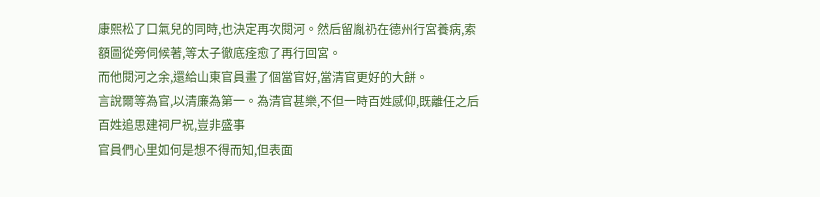康熙松了口氣兒的同時,也決定再次閱河。然后留胤礽在德州行宮養病,索額圖從旁伺候著,等太子徹底痊愈了再行回宮。
而他閱河之余,還給山東官員畫了個當官好,當清官更好的大餅。
言說爾等為官,以清廉為第一。為清官甚樂,不但一時百姓感仰,既離任之后百姓追思建祠尸祝,豈非盛事
官員們心里如何是想不得而知,但表面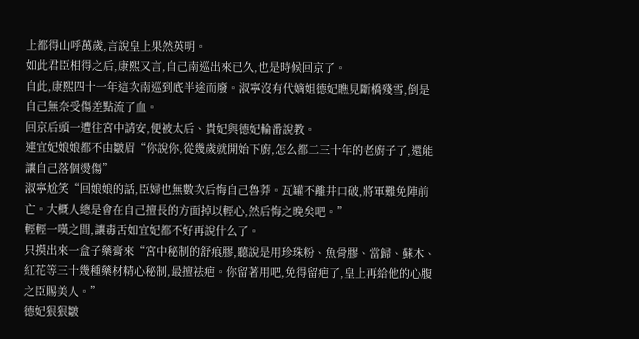上都得山呼萬歲,言說皇上果然英明。
如此君臣相得之后,康熙又言,自己南巡出來已久,也是時候回京了。
自此,康熙四十一年這次南巡到底半途而廢。淑寧沒有代嫡姐德妃瞧見斷橋殘雪,倒是自己無奈受傷差點流了血。
回京后頭一遭往宮中請安,便被太后、貴妃與德妃輪番說教。
連宜妃娘娘都不由皺眉“你說你,從幾歲就開始下廚,怎么都二三十年的老廚子了,還能讓自己落個燙傷”
淑寧尬笑“回娘娘的話,臣婦也無數次后悔自己魯莽。瓦罐不離井口破,將軍難免陣前亡。大概人總是會在自己擅長的方面掉以輕心,然后悔之晚矣吧。”
輕輕一嘆之間,讓毒舌如宜妃都不好再說什么了。
只摸出來一盒子藥膏來“宮中秘制的舒痕膠,聽說是用珍珠粉、魚骨膠、當歸、蘇木、紅花等三十幾種藥材精心秘制,最擅祛疤。你留著用吧,免得留疤了,皇上再給他的心腹之臣賜美人。”
德妃狠狠皺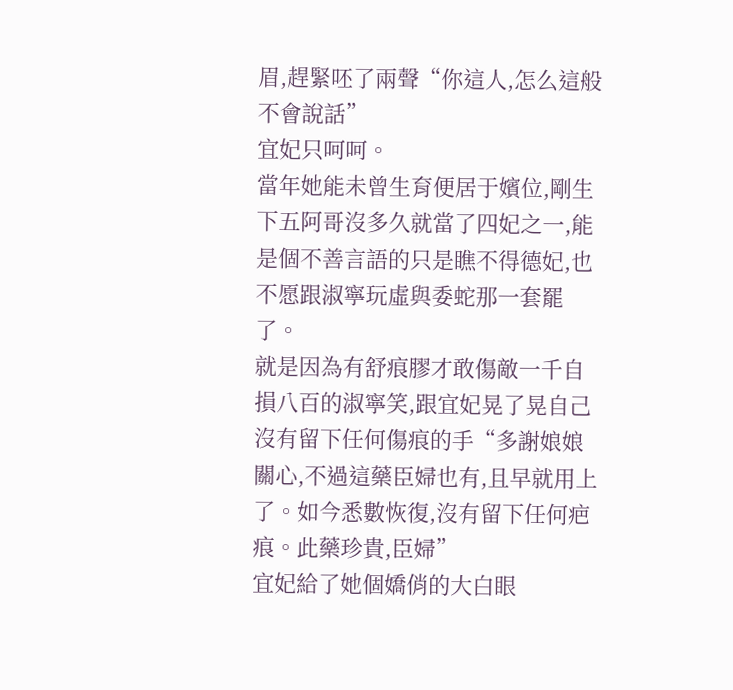眉,趕緊呸了兩聲“你這人,怎么這般不會說話”
宜妃只呵呵。
當年她能未曾生育便居于嬪位,剛生下五阿哥沒多久就當了四妃之一,能是個不善言語的只是瞧不得德妃,也不愿跟淑寧玩虛與委蛇那一套罷了。
就是因為有舒痕膠才敢傷敵一千自損八百的淑寧笑,跟宜妃晃了晃自己沒有留下任何傷痕的手“多謝娘娘關心,不過這藥臣婦也有,且早就用上了。如今悉數恢復,沒有留下任何疤痕。此藥珍貴,臣婦”
宜妃給了她個嬌俏的大白眼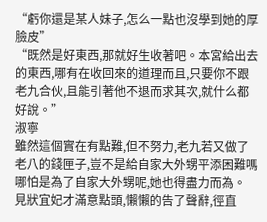“虧你還是某人妹子,怎么一點也沒學到她的厚臉皮”
“既然是好東西,那就好生收著吧。本宮給出去的東西,哪有在收回來的道理而且,只要你不跟老九合伙,且能引著他不退而求其次,就什么都好說。”
淑寧
雖然這個實在有點難,但不努力,老九若又做了老八的錢匣子,豈不是給自家大外甥平添困難嗎
哪怕是為了自家大外甥呢,她也得盡力而為。
見狀宜妃才滿意點頭,懶懶的告了聲辭,徑直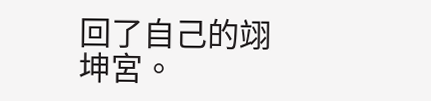回了自己的翊坤宮。